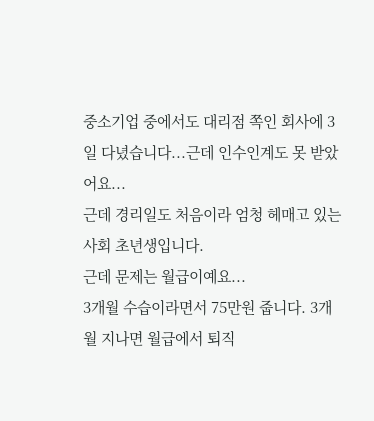중소기업 중에서도 대리점 쪽인 회사에 3일 다녔습니다...근데 인수인계도 못 받았어요...
근데 경리일도 처음이라 엄청 헤매고 있는 사회 초년생입니다.
근데 문제는 월급이예요...
3개월 수습이라면서 75만원 줍니다. 3개월 지나면 월급에서 퇴직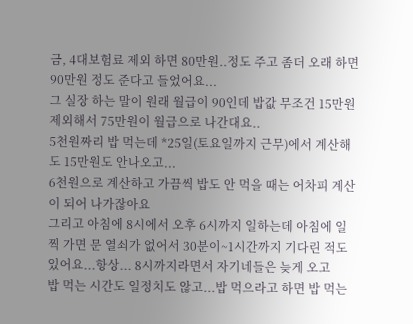금, 4대보험료 제외 하면 80만원..정도 주고 좀더 오래 하면 90만원 정도 준다고 들었어요...
그 실장 하는 말이 원래 월급이 90인데 밥값 무조건 15만원 제외해서 75만원이 월급으로 나간대요..
5천원짜리 밥 먹는데 *25일(토요일까지 근무)에서 계산해도 15만원도 안나오고...
6천원으로 계산하고 가끔씩 밥도 안 먹을 때는 어차피 계산이 되어 나가잖아요
그리고 아침에 8시에서 오후 6시까지 일하는데 아침에 일찍 가면 문 열쇠가 없어서 30분이~1시간까지 기다린 적도 있어요...항상... 8시까지라면서 자기네들은 늦게 오고
밥 먹는 시간도 일정치도 않고...밥 먹으라고 하면 밥 먹는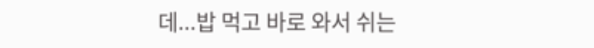데...밥 먹고 바로 와서 쉬는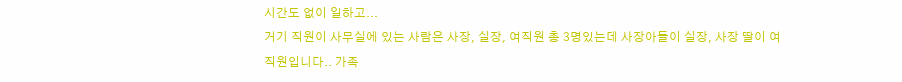시간도 없이 일하고...
거기 직원이 사무실에 있는 사람은 사장, 실장, 여직원 총 3명있는데 사장아들이 실장, 사장 딸이 여직원입니다.. 가족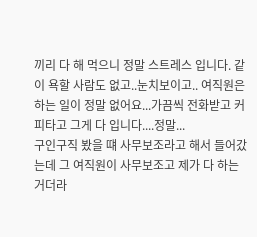끼리 다 해 먹으니 정말 스트레스 입니다. 같이 욕할 사람도 없고..눈치보이고.. 여직원은 하는 일이 정말 없어요...가끔씩 전화받고 커피타고 그게 다 입니다....정말...
구인구직 봤을 떄 사무보조라고 해서 들어갔는데 그 여직원이 사무보조고 제가 다 하는 거더라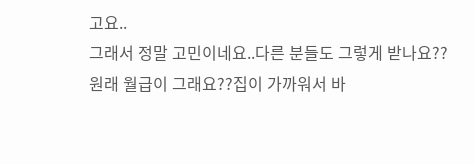고요..
그래서 정말 고민이네요..다른 분들도 그렇게 받나요??원래 월급이 그래요??집이 가까워서 바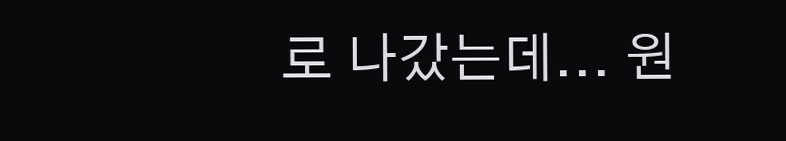로 나갔는데... 원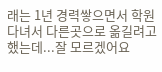래는 1년 경력쌓으면서 학원 다녀서 다른곳으로 옮길려고 했는데...잘 모르겠어요